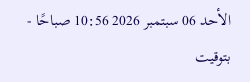الأحد 06 سبتمبر 2026 10:56 صباحًا - بتوقيت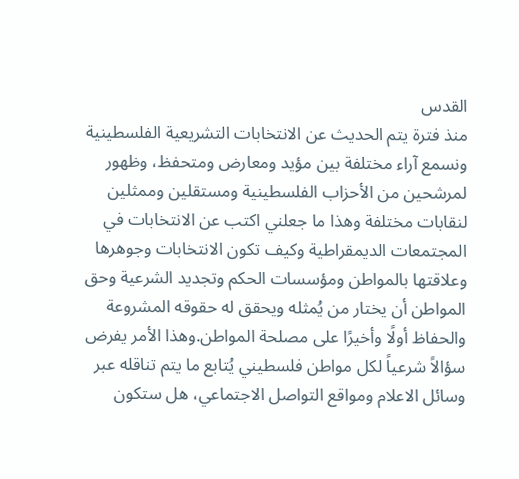القدس
منذ فترة يتم الحديث عن الانتخابات التشريعية الفلسطينية ونسمع آراء مختلفة بين مؤيد ومعارض ومتحفظ، وظهور لمرشحين من الأحزاب الفلسطينية ومستقلين وممثلين لنقابات مختلفة وهذا ما جعلني اكتب عن الانتخابات في المجتمعات الديمقراطية وكيف تكون الانتخابات وجوهرها وعلاقتها بالمواطن ومؤسسات الحكم وتجديد الشرعية وحق المواطن أن يختار من يُمثله ويحقق له حقوقه المشروعة والحفاظ أولًا وأخيرًا على مصلحة المواطن.وهذا الأمر يفرض سؤالاً شرعياً لكل مواطن فلسطيني يُتابع ما يتم تناقله عبر وسائل الاعلام ومواقع التواصل الاجتماعي، هل ستكون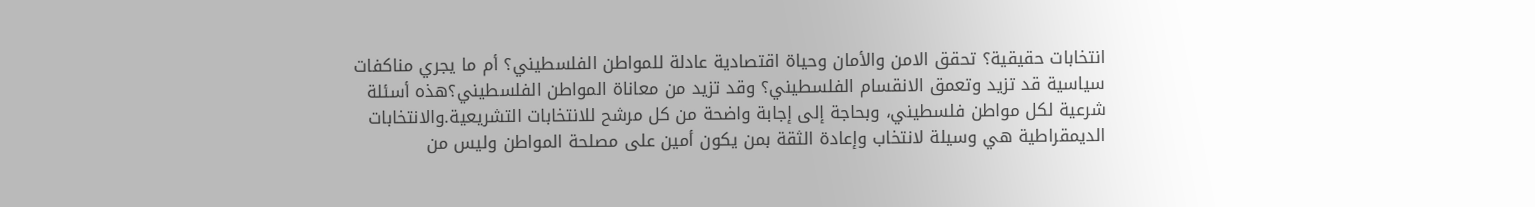انتخابات حقيقية؟ تحقق الامن والأمان وحياة اقتصادية عادلة للمواطن الفلسطيني؟ أم ما يجري مناكفات سياسية قد تزيد وتعمق الانقسام الفلسطيني؟ وقد تزيد من معاناة المواطن الفلسطيني؟هذه أسئلة شرعية لكل مواطن فلسطيني، وبحاجة إلى إجابة واضحة من كل مرشح للانتخابات التشريعية.والانتخابات الديمقراطية هي وسيلة لانتخاب وإعادة الثقة بمن يكون أمين على مصلحة المواطن وليس من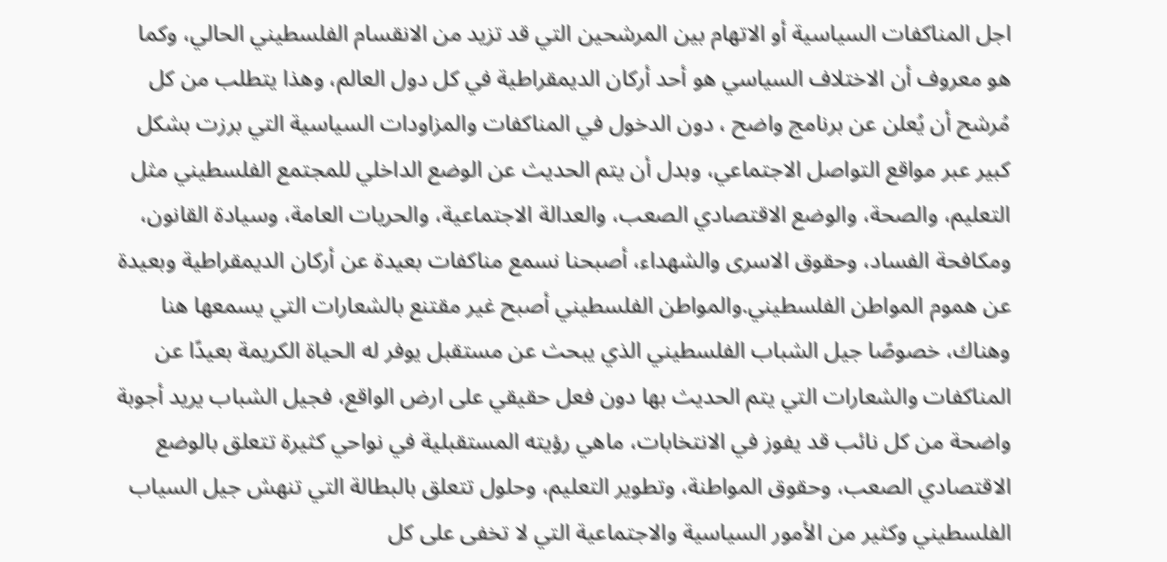اجل المناكفات السياسية أو الاتهام بين المرشحين التي قد تزيد من الانقسام الفلسطيني الحالي، وكما هو معروف أن الاختلاف السياسي هو أحد أركان الديمقراطية في كل دول العالم، وهذا يتطلب من كل مُرشح أن يُعلن عن برنامج واضح ، دون الدخول في المناكفات والمزاودات السياسية التي برزت بشكل كبير عبر مواقع التواصل الاجتماعي، وبدل أن يتم الحديث عن الوضع الداخلي للمجتمع الفلسطيني مثل التعليم، والصحة، والوضع الاقتصادي الصعب، والعدالة الاجتماعية، والحريات العامة، وسيادة القانون، ومكافحة الفساد، وحقوق الاسرى والشهداء، أصبحنا نسمع مناكفات بعيدة عن أركان الديمقراطية وبعيدة عن هموم المواطن الفلسطيني.والمواطن الفلسطيني أصبح غير مقتنع بالشعارات التي يسمعها هنا وهناك، خصوصًا جيل الشباب الفلسطيني الذي يبحث عن مستقبل يوفر له الحياة الكريمة بعيدًا عن المناكفات والشعارات التي يتم الحديث بها دون فعل حقيقي على ارض الواقع، فجيل الشباب يريد أجوبة واضحة من كل نائب قد يفوز في الانتخابات، ماهي رؤيته المستقبلية في نواحي كثيرة تتعلق بالوضع الاقتصادي الصعب، وحقوق المواطنة، وتطوير التعليم، وحلول تتعلق بالبطالة التي تنهش جيل السياب الفلسطيني وكثير من الأمور السياسية والاجتماعية التي لا تخفى على كل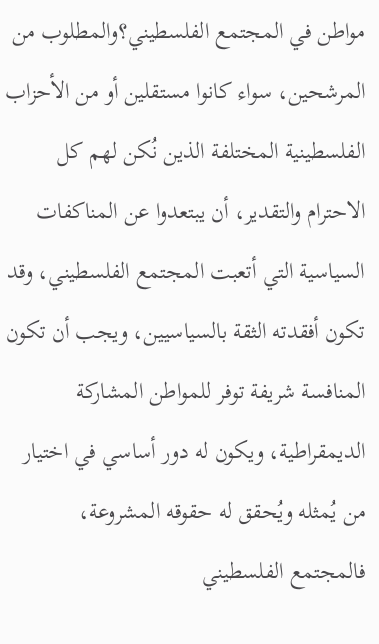مواطن في المجتمع الفلسطيني؟والمطلوب من المرشحين، سواء كانوا مستقلين أو من الأحزاب الفلسطينية المختلفة الذين نُكن لهم كل الاحترام والتقدير، أن يبتعدوا عن المناكفات السياسية التي أتعبت المجتمع الفلسطيني، وقد تكون أفقدته الثقة بالسياسيين، ويجب أن تكون المنافسة شريفة توفر للمواطن المشاركة الديمقراطية، ويكون له دور أساسي في اختيار من يُمثله ويُحقق له حقوقه المشروعة، فالمجتمع الفلسطيني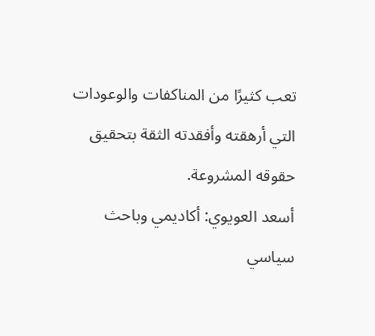تعب كثيرًا من المناكفات والوعودات التي أرهقته وأفقدته الثقة بتحقيق حقوقه المشروعة.
أسعد العويوي: أكاديمي وباحث سياسي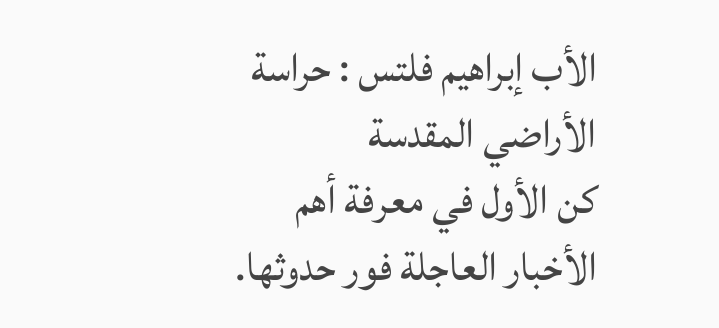الأب إبراهيم فلتس : حراسة الأراضي المقدسة
كن الأول في معرفة أهم الأخبار العاجلة فور حدوثها.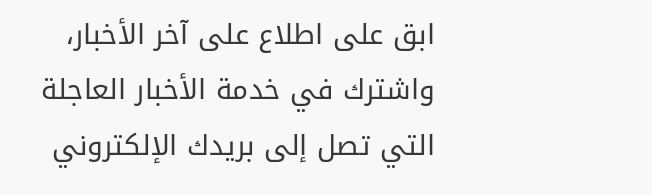ابق على اطلاع على آخر الأخبار، واشترك في خدمة الأخبار العاجلة التي تصل إلى بريدك الإلكتروني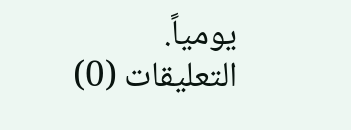يومياً.
التعليقات (0)